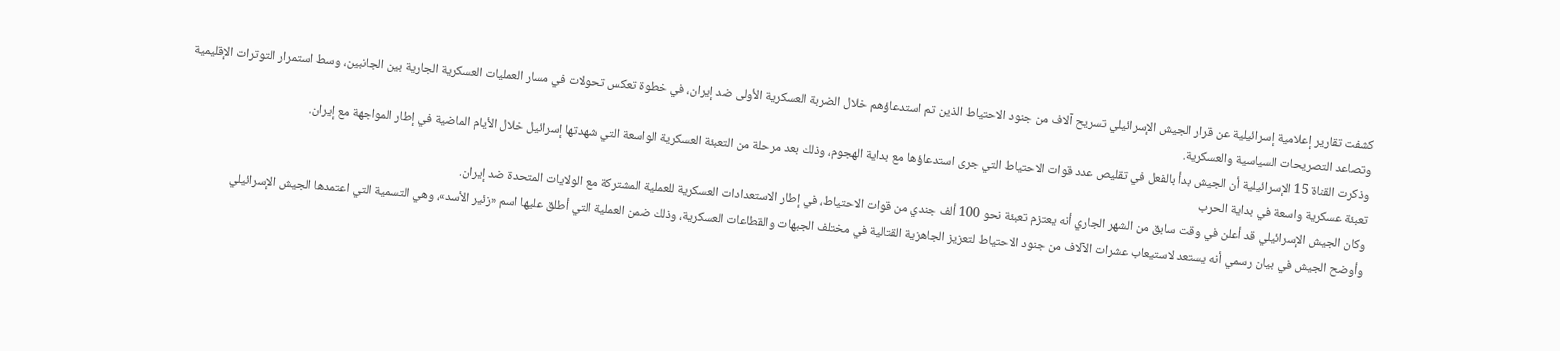كشفت تقارير إعلامية إسرائيلية عن قرار الجيش الإسرائيلي تسريح آلاف من جنود الاحتياط الذين تم استدعاؤهم خلال الضربة العسكرية الأولى ضد إيران، في خطوة تعكس تحولات في مسار العمليات العسكرية الجارية بين الجانبين، وسط استمرار التوترات الإقليمية وتصاعد التصريحات السياسية والعسكرية.
وذكرت القناة 15 الإسرائيلية أن الجيش بدأ بالفعل في تقليص عدد قوات الاحتياط التي جرى استدعاؤها مع بداية الهجوم، وذلك بعد مرحلة من التعبئة العسكرية الواسعة التي شهدتها إسرائيل خلال الأيام الماضية في إطار المواجهة مع إيران.
تعبئة عسكرية واسعة في بداية الحرب
وكان الجيش الإسرائيلي قد أعلن في وقت سابق من الشهر الجاري أنه يعتزم تعبئة نحو 100 ألف جندي من قوات الاحتياط، في إطار الاستعدادات العسكرية للعملية المشتركة مع الولايات المتحدة ضد إيران.
وأوضح الجيش في بيان رسمي أنه يستعد لاستيعاب عشرات الآلاف من جنود الاحتياط لتعزيز الجاهزية القتالية في مختلف الجبهات والقطاعات العسكرية، وذلك ضمن العملية التي أطلق عليها اسم «زئير الأسد»، وهي التسمية التي اعتمدها الجيش الإسرائيلي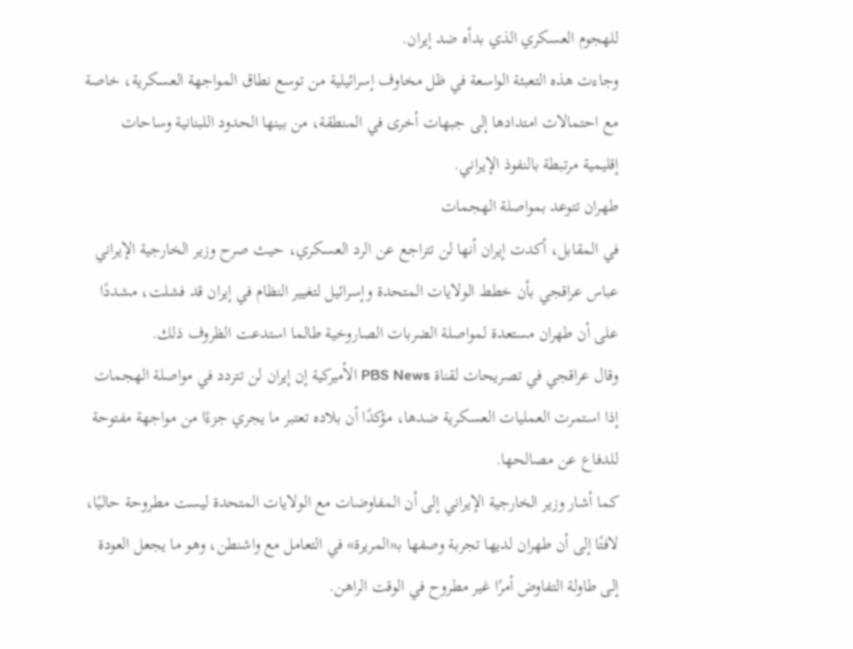للهجوم العسكري الذي بدأه ضد إيران.
وجاءت هذه التعبئة الواسعة في ظل مخاوف إسرائيلية من توسع نطاق المواجهة العسكرية، خاصة مع احتمالات امتدادها إلى جبهات أخرى في المنطقة، من بينها الحدود اللبنانية وساحات إقليمية مرتبطة بالنفوذ الإيراني.
طهران تتوعد بمواصلة الهجمات
في المقابل، أكدت إيران أنها لن تتراجع عن الرد العسكري، حيث صرح وزير الخارجية الإيراني عباس عراقجي بأن خطط الولايات المتحدة وإسرائيل لتغيير النظام في إيران قد فشلت، مشددًا على أن طهران مستعدة لمواصلة الضربات الصاروخية طالما استدعت الظروف ذلك.
وقال عراقجي في تصريحات لقناة PBS News الأميركية إن إيران لن تتردد في مواصلة الهجمات إذا استمرت العمليات العسكرية ضدها، مؤكدًا أن بلاده تعتبر ما يجري جزءًا من مواجهة مفتوحة للدفاع عن مصالحها.
كما أشار وزير الخارجية الإيراني إلى أن المفاوضات مع الولايات المتحدة ليست مطروحة حاليًا، لافتًا إلى أن طهران لديها تجربة وصفها بـ«المريرة» في التعامل مع واشنطن، وهو ما يجعل العودة إلى طاولة التفاوض أمرًا غير مطروح في الوقت الراهن.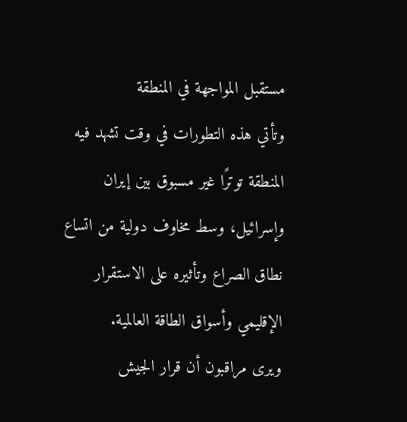مستقبل المواجهة في المنطقة
وتأتي هذه التطورات في وقت تشهد فيه المنطقة توترًا غير مسبوق بين إيران وإسرائيل، وسط مخاوف دولية من اتساع نطاق الصراع وتأثيره على الاستقرار الإقليمي وأسواق الطاقة العالمية.
ويرى مراقبون أن قرار الجيش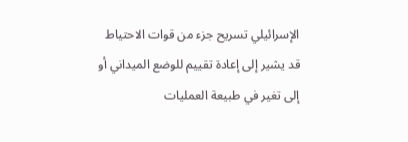الإسرائيلي تسريح جزء من قوات الاحتياط قد يشير إلى إعادة تقييم للوضع الميداني أو إلى تغير في طبيعة العمليات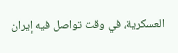العسكرية، في وقت تواصل فيه إيران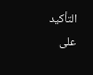التأكيد على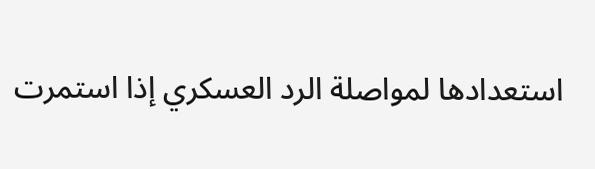استعدادها لمواصلة الرد العسكري إذا استمرت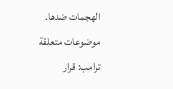الهجمات ضدها.
موضوعات متعلقة
ترامب: قرار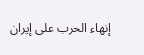إنهاء الحرب على إيران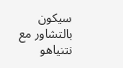سيكون بالتشاور مع نتنياهو